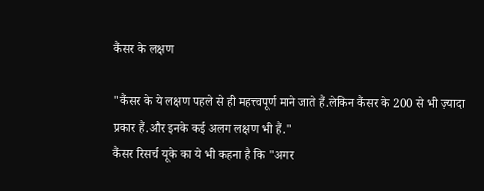कैंसर के लक्षण

"कैंसर के ये लक्षण पहले से ही महत्त्वपूर्ण माने जाते हैं.लेकिन कैंसर के 200 से भी ज़्यादा प्रकार हैं.और इनके कई अलग लक्षण भी हैं."
कैंसर रिसर्च यूके का ये भी कहना है कि "अगर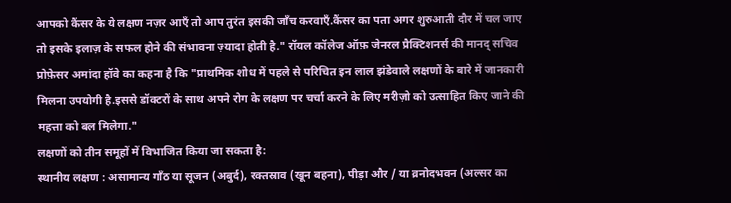आपको कैंसर के ये लक्षण नज़र आएँ तो आप तुरंत इसकी जाँच करवाएँ.कैंसर का पता अगर शुरुआती दौर में चल जाए तो इसके इलाज़ के सफल होने की संभावना ज़्यादा होती है." रॉयल कॉलेज ऑफ़ जेनरल प्रैक्टिशनर्स की मानद् सचिव प्रोफ़ेसर अमांदा हॉवे का कहना है कि "प्राथमिक शोध में पहले से परिचित इन लाल झंडेवाले लक्षणों के बारे में जानकारी मिलना उपयोगी है.इससे डॉक्टरों के साथ अपने रोग के लक्षण पर चर्चा करने के लिए मरीज़ो को उत्साहित किए जाने की महत्ता को बल मिलेगा."
लक्षणों को तीन समूहों में विभाजित किया जा सकता है:
स्थानीय लक्षण : असामान्य गाँठ या सूजन (अबुर्द), रक्तस्राव (खून बहना), पीड़ा और / या व्रनोदभवन (अल्सर का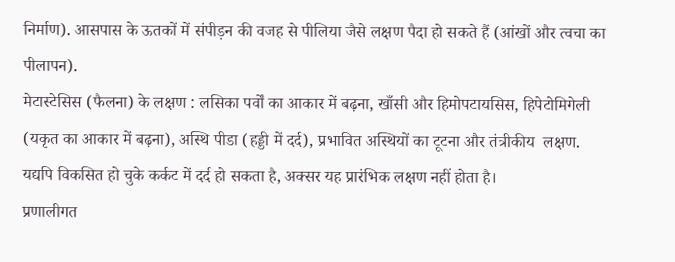निर्माण). आसपास के ऊतकों में संपीड़न की वजह से पीलिया जैसे लक्षण पैदा हो सकते हैं (आंखों और त्वचा का पीलापन).
मेटास्टेसिस (फैलना) के लक्षण : लसिका पर्वों का आकार में बढ़ना, खाँसी और हिमोपटायसिस, हिपेटोमिगेली (यकृत का आकार में बढ़ना), अस्थि पीडा (हड्डी में दर्द), प्रभावित अस्थियों का टूटना और तंत्रीकीय  लक्षण.
यद्यपि विकसित हो चुके कर्कट में दर्द हो सकता है, अक्सर यह प्रारंभिक लक्षण नहीं होता है।
प्रणालीगत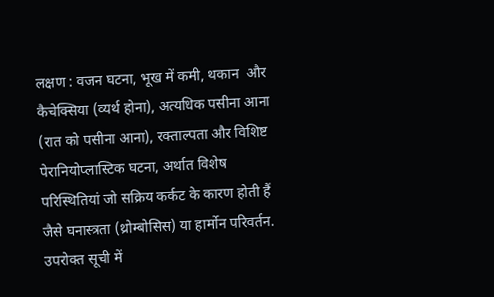लक्षण : वजन घटना, भूख में कमी, थकान  और कैचेक्सिया (व्यर्थ होना), अत्यधिक पसीना आना  (रात को पसीना आना), रक्ताल्पता और विशिष्ट पेरानियोप्लास्टिक घटना, अर्थात विशेष परिस्थितियां जो सक्रिय कर्कट के कारण होती हैं जैसे घनास्त्रता (थ्रोम्बोसिस) या हार्मोन परिवर्तन.
उपरोक्त सूची में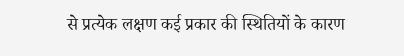से प्रत्येक लक्षण कई प्रकार की स्थितियों के कारण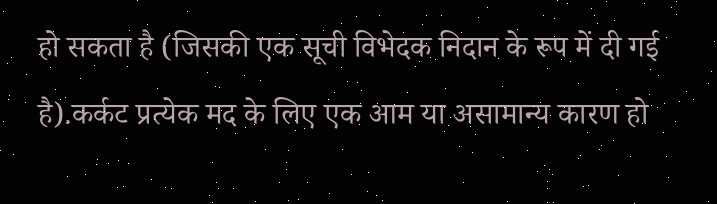हो सकता है (जिसकी एक सूची विभेदक निदान के रूप में दी गई है).कर्कट प्रत्येक मद के लिए एक आम या असामान्य कारण हो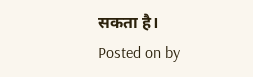सकता है।
Posted on by